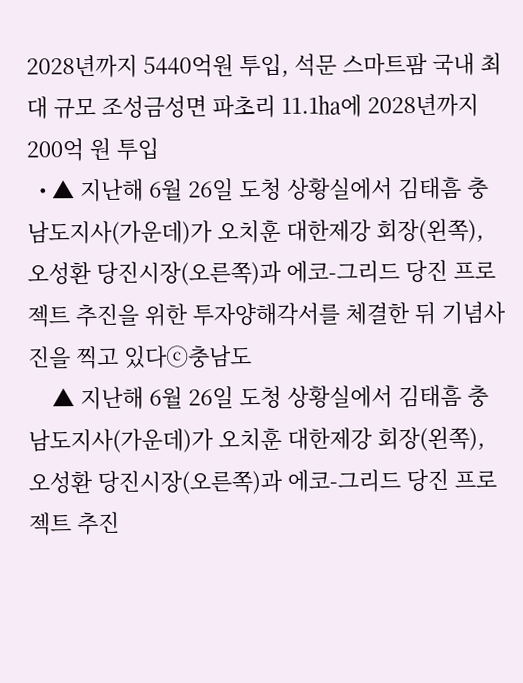2028년까지 5440억원 투입, 석문 스마트팜 국내 최대 규모 조성금성면 파초리 11.1㏊에 2028년까지 200억 원 투입
  • ▲ 지난해 6월 26일 도청 상황실에서 김태흠 충남도지사(가운데)가 오치훈 대한제강 회장(왼쪽), 오성환 당진시장(오른쪽)과 에코-그리드 당진 프로젝트 추진을 위한 투자양해각서를 체결한 뒤 기념사진을 찍고 있다ⓒ충남도
    ▲ 지난해 6월 26일 도청 상황실에서 김태흠 충남도지사(가운데)가 오치훈 대한제강 회장(왼쪽), 오성환 당진시장(오른쪽)과 에코-그리드 당진 프로젝트 추진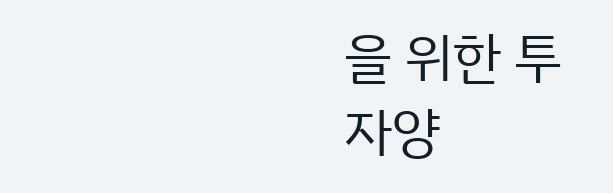을 위한 투자양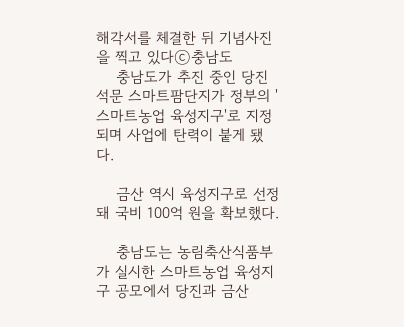해각서를 체결한 뒤 기념사진을 찍고 있다ⓒ충남도
    충남도가 추진 중인 당진 석문 스마트팜단지가 정부의 '스마트농업 육성지구'로 지정되며 사업에 탄력이 붙게 됐다.

    금산 역시 육성지구로 선정돼 국비 100억 원을 확보했다.

    충남도는 농림축산식품부가 실시한 스마트농업 육성지구 공모에서 당진과 금산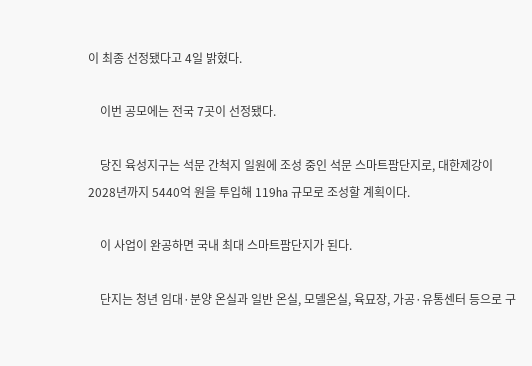이 최종 선정됐다고 4일 밝혔다.

    이번 공모에는 전국 7곳이 선정됐다.

    당진 육성지구는 석문 간척지 일원에 조성 중인 석문 스마트팜단지로, 대한제강이 2028년까지 5440억 원을 투입해 119㏊ 규모로 조성할 계획이다.

    이 사업이 완공하면 국내 최대 스마트팜단지가 된다.

    단지는 청년 임대·분양 온실과 일반 온실, 모델온실, 육묘장, 가공·유통센터 등으로 구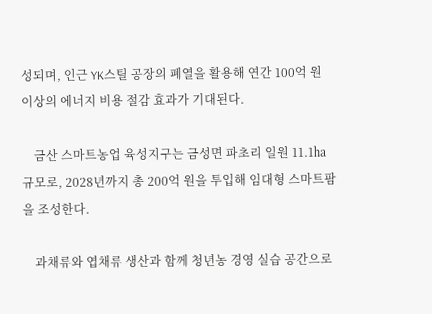성되며, 인근 YK스틸 공장의 폐열을 활용해 연간 100억 원 이상의 에너지 비용 절감 효과가 기대된다.

    금산 스마트농업 육성지구는 금성면 파초리 일원 11.1㏊ 규모로, 2028년까지 총 200억 원을 투입해 임대형 스마트팜을 조성한다.

    과채류와 엽채류 생산과 함께 청년농 경영 실습 공간으로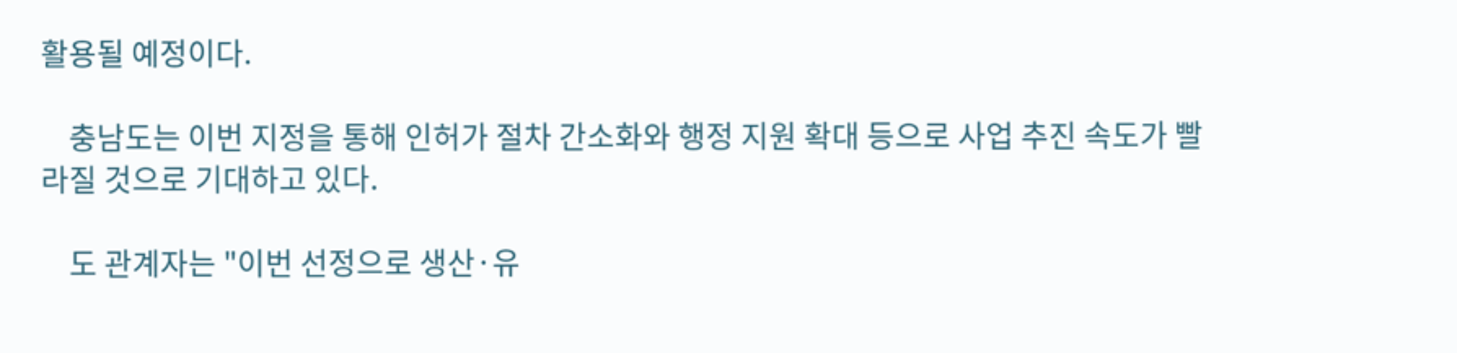활용될 예정이다.

    충남도는 이번 지정을 통해 인허가 절차 간소화와 행정 지원 확대 등으로 사업 추진 속도가 빨라질 것으로 기대하고 있다.

    도 관계자는 "이번 선정으로 생산·유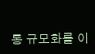통 규모화를 이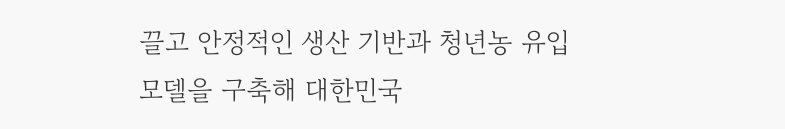끌고 안정적인 생산 기반과 청년농 유입 모델을 구축해 대한민국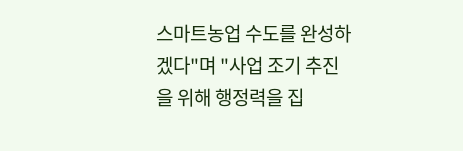스마트농업 수도를 완성하겠다"며 "사업 조기 추진을 위해 행정력을 집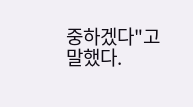중하겠다"고 말했다.